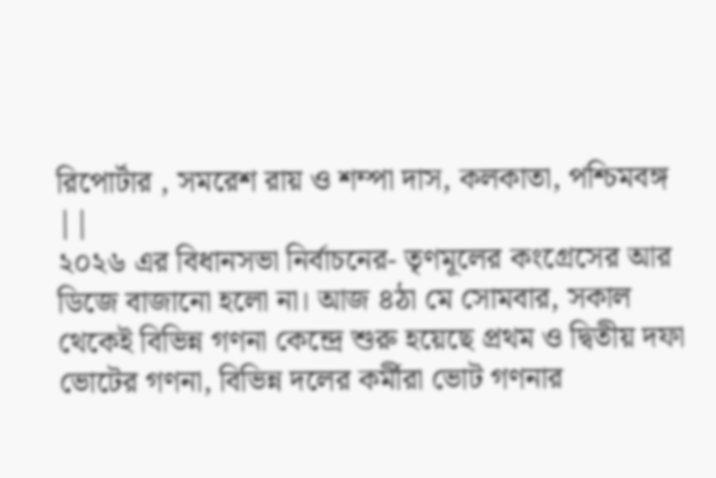রিপোর্টার , সমরেশ রায় ও শম্পা দাস, কলকাতা, পশ্চিমবঙ্গ ||
২০২৬ এর বিধানসভা নির্বাচনের- তৃণমূলের কংগ্রেসের আর ডিজে বাজানো হলো না। আজ ৪ঠা মে সোমবার, সকাল থেকেই বিভিন্ন গণনা কেন্দ্রে শুরু হয়েছে প্রথম ও দ্বিতীয় দফা ভোটের গণনা, বিভিন্ন দলের কর্মীরা ভোট গণনার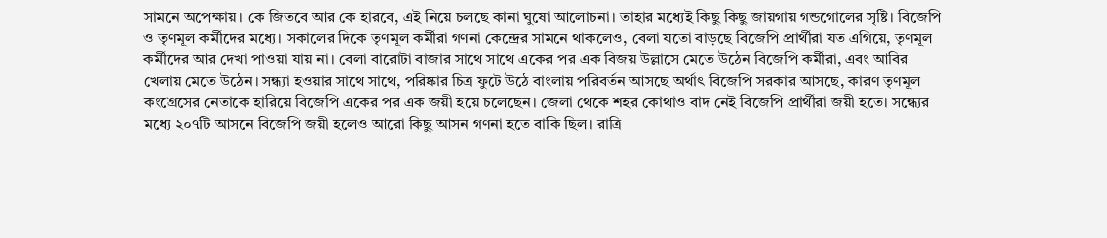সামনে অপেক্ষায়। কে জিতবে আর কে হারবে, এই নিয়ে চলছে কানা ঘুষো আলোচনা। তাহার মধ্যেই কিছু কিছু জায়গায় গন্ডগোলের সৃষ্টি। বিজেপি ও তৃণমূল কর্মীদের মধ্যে। সকালের দিকে তৃণমূল কর্মীরা গণনা কেন্দ্রের সামনে থাকলেও, বেলা যতো বাড়ছে বিজেপি প্রার্থীরা যত এগিয়ে, তৃণমূল কর্মীদের আর দেখা পাওয়া যায় না। বেলা বারোটা বাজার সাথে সাথে একের পর এক বিজয় উল্লাসে মেতে উঠেন বিজেপি কর্মীরা, এবং আবির খেলায় মেতে উঠেন। সন্ধ্যা হওয়ার সাথে সাথে, পরিষ্কার চিত্র ফুটে উঠে বাংলায় পরিবর্তন আসছে অর্থাৎ বিজেপি সরকার আসছে, কারণ তৃণমূল কংগ্রেসের নেতাকে হারিয়ে বিজেপি একের পর এক জয়ী হয়ে চলেছেন। জেলা থেকে শহর কোথাও বাদ নেই বিজেপি প্রার্থীরা জয়ী হতে। সন্ধ্যের মধ্যে ২০৭টি আসনে বিজেপি জয়ী হলেও আরো কিছু আসন গণনা হতে বাকি ছিল। রাত্রি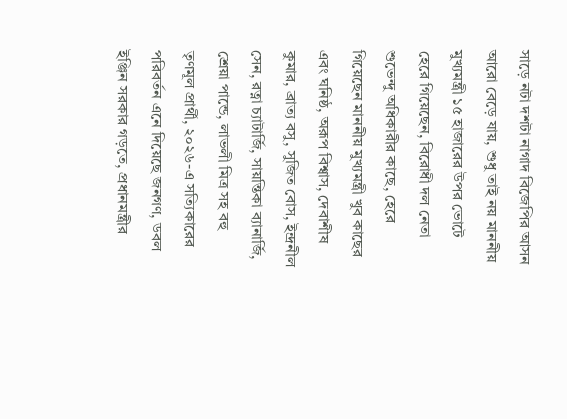সাড়ে নটা দশটা নাগাদ বিজেপির আসন আরো বেড়ে যায়, শুধু তাই নয় মাননীয় মুখ্যমন্ত্রী ১৫ হাজারের উপর ভোটে হেরে গিয়েছেন, বিরোধী দল নেতা শুভেন্দু অধিকারীর কাছে, হেরে গিয়েছেন মাননীয় মুখ্যমন্ত্রী খুব কাছের এবং ঘনিষ্ঠ, অরূপ বিশ্বাস, দেবাশীষ কুমার, ব্রাত্য বসু, সুজিত বোস, ইন্দ্রনীল সেন, রত্না চ্যাটার্জি, সায়ন্তিকা ব্যানার্জি, শ্রেয়া পান্ডে, লাভলী মিত্র সহ বহু তৃণমূল প্রার্থী, ২০২৬-এ সত্যিকারের পরিবর্তন এনে দিয়েছে জনগণ, ডবল ইঞ্জিন সরকার গড়তে, প্রধানমন্ত্রীর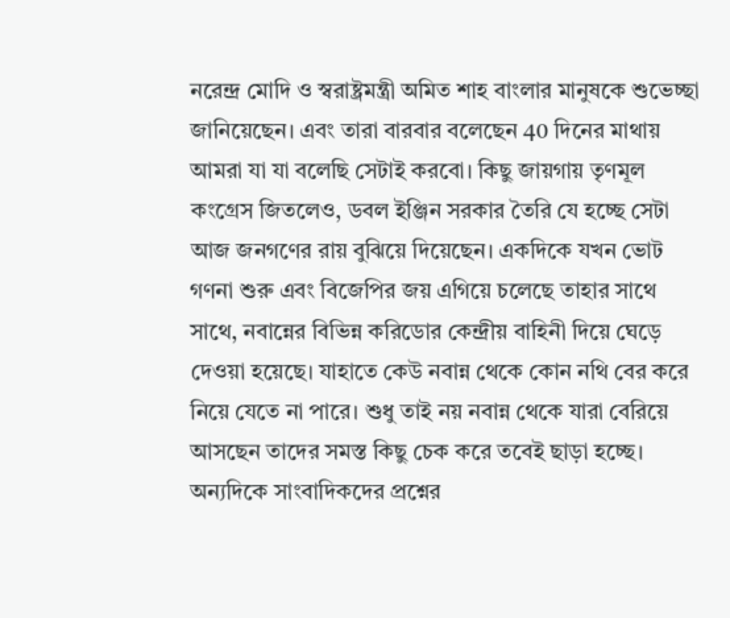নরেন্দ্র মোদি ও স্বরাষ্ট্রমন্ত্রী অমিত শাহ বাংলার মানুষকে শুভেচ্ছা জানিয়েছেন। এবং তারা বারবার বলেছেন 40 দিনের মাথায় আমরা যা যা বলেছি সেটাই করবো। কিছু জায়গায় তৃণমূল কংগ্রেস জিতলেও, ডবল ইঞ্জিন সরকার তৈরি যে হচ্ছে সেটা আজ জনগণের রায় বুঝিয়ে দিয়েছেন। একদিকে যখন ভোট গণনা শুরু এবং বিজেপির জয় এগিয়ে চলেছে তাহার সাথে সাথে, নবান্নের বিভিন্ন করিডোর কেন্দ্রীয় বাহিনী দিয়ে ঘেড়ে দেওয়া হয়েছে। যাহাতে কেউ নবান্ন থেকে কোন নথি বের করে নিয়ে যেতে না পারে। শুধু তাই নয় নবান্ন থেকে যারা বেরিয়ে আসছেন তাদের সমস্ত কিছু চেক করে তবেই ছাড়া হচ্ছে। অন্যদিকে সাংবাদিকদের প্রশ্নের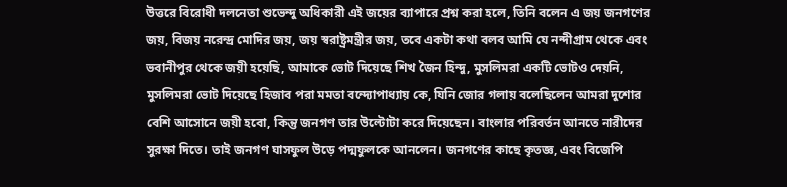উত্তরে বিরোধী দলনেতা শুভেন্দু অধিকারী এই জয়ের ব্যাপারে প্রশ্ন করা হলে, তিনি বলেন এ জয় জনগণের জয়, বিজয় নরেন্দ্র মোদির জয়, জয় স্বরাষ্ট্রমন্ত্রীর জয়, তবে একটা কথা বলব আমি যে নন্দীগ্রাম থেকে এবং ভবানীপুর থেকে জয়ী হয়েছি, আমাকে ভোট দিয়েছে শিখ জৈন হিন্দু, মুসলিমরা একটি ভোটও দেয়নি, মুসলিমরা ভোট দিয়েছে হিজাব পরা মমতা বন্দ্যোপাধ্যায় কে, যিনি জোর গলায় বলেছিলেন আমরা দুশোর বেশি আসোনে জয়ী হবো, কিন্তু জনগণ তার উল্টোটা করে দিয়েছেন। বাংলার পরিবর্তন আনতে নারীদের সুরক্ষা দিতে। তাই জনগণ ঘাসফুল উড়ে পদ্মফুলকে আনলেন। জনগণের কাছে কৃতজ্ঞ, এবং বিজেপি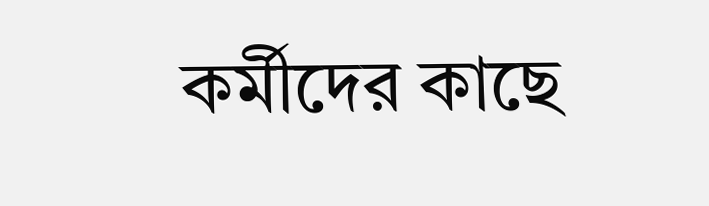কর্মীদের কাছে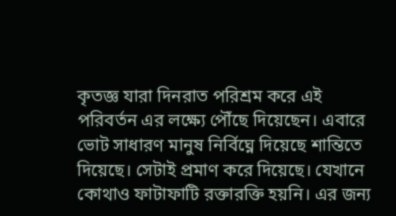কৃতজ্ঞ যারা দিনরাত পরিশ্রম করে এই পরিবর্তন এর লক্ষ্যে পৌঁছে দিয়েছেন। এবারে ভোট সাধারণ মানুষ নির্বিঘ্নে দিয়েছে শান্তিতে দিয়েছে। সেটাই প্রমাণ করে দিয়েছে। যেখানে কোথাও ফাটাফাটি রক্তারক্তি হয়নি। এর জন্য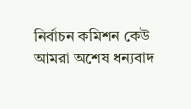নির্বাচন কমিশন কেউ আমরা অশেষ ধন্যবাদ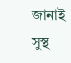জানাই সুস্থ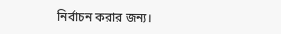নির্বাচন করার জন্য।